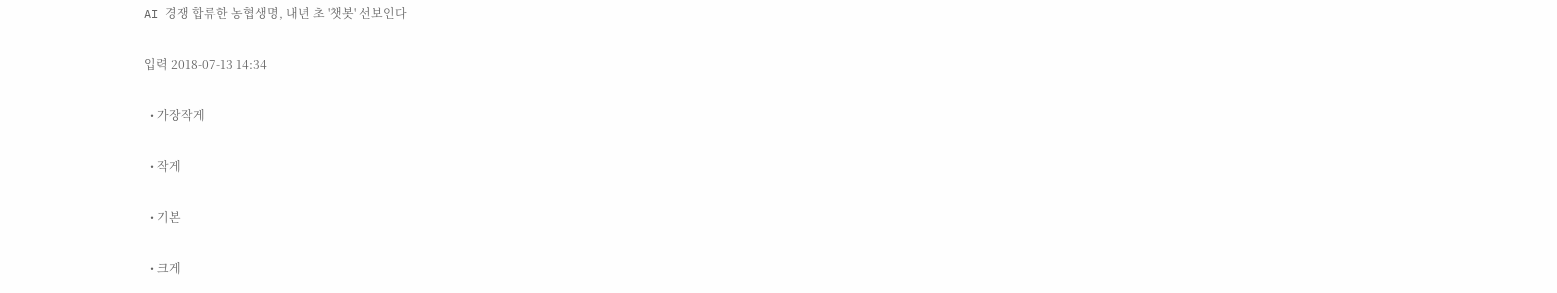AI 경쟁 합류한 농협생명, 내년 초 '챗봇' 선보인다

입력 2018-07-13 14:34

  • 가장작게

  • 작게

  • 기본

  • 크게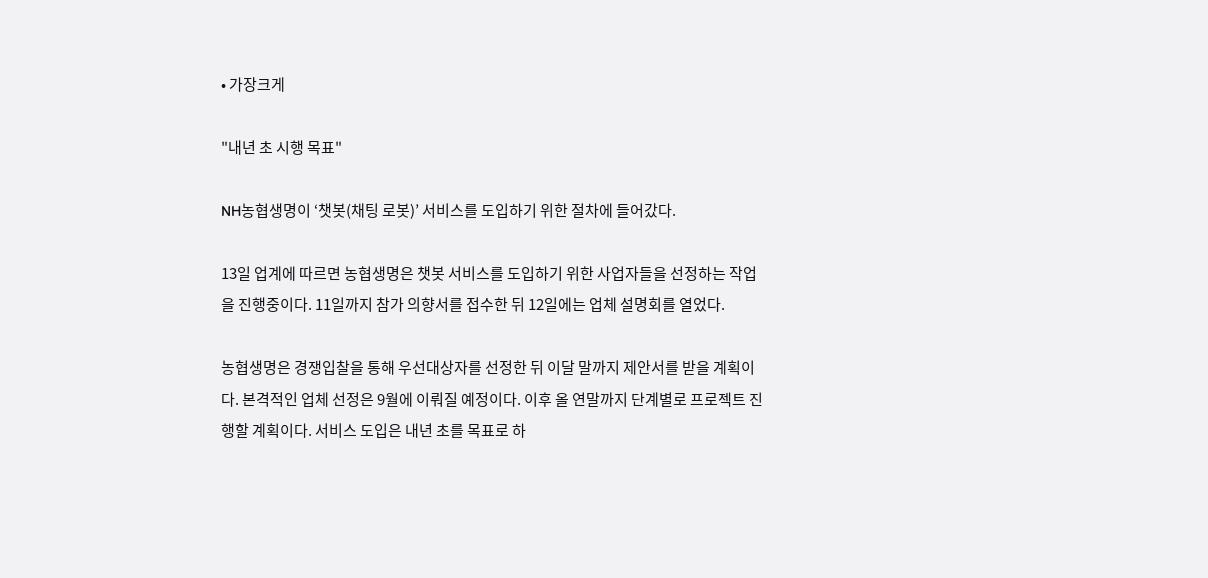• 가장크게

"내년 초 시행 목표"

NH농협생명이 ‘챗봇(채팅 로봇)’ 서비스를 도입하기 위한 절차에 들어갔다.

13일 업계에 따르면 농협생명은 챗봇 서비스를 도입하기 위한 사업자들을 선정하는 작업을 진행중이다. 11일까지 참가 의향서를 접수한 뒤 12일에는 업체 설명회를 열었다.

농협생명은 경쟁입찰을 통해 우선대상자를 선정한 뒤 이달 말까지 제안서를 받을 계획이다. 본격적인 업체 선정은 9월에 이뤄질 예정이다. 이후 올 연말까지 단계별로 프로젝트 진행할 계획이다. 서비스 도입은 내년 초를 목표로 하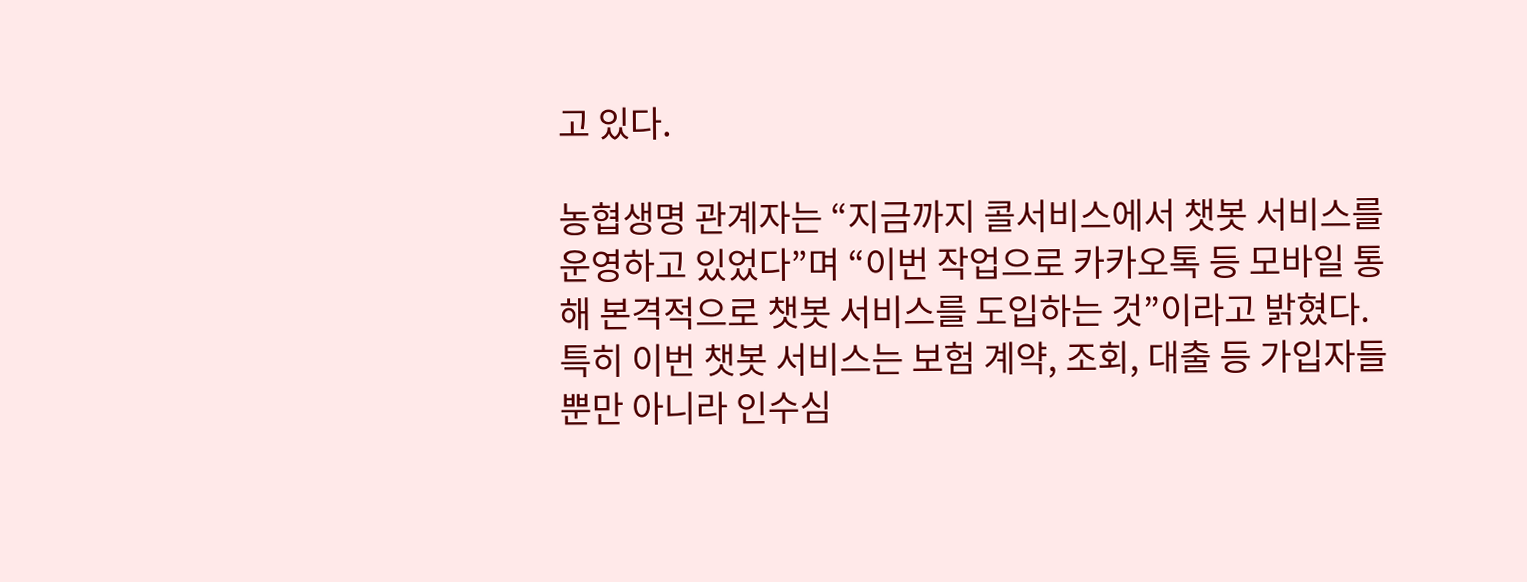고 있다.

농협생명 관계자는 “지금까지 콜서비스에서 챗봇 서비스를 운영하고 있었다”며 “이번 작업으로 카카오톡 등 모바일 통해 본격적으로 챗봇 서비스를 도입하는 것”이라고 밝혔다. 특히 이번 챗봇 서비스는 보험 계약, 조회, 대출 등 가입자들뿐만 아니라 인수심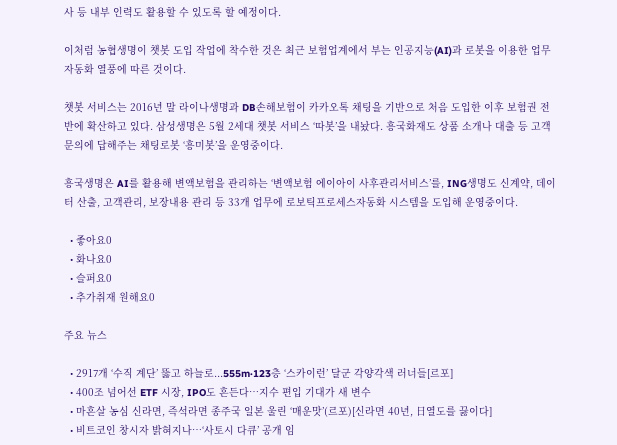사 등 내부 인력도 활용할 수 있도록 할 예정이다.

이처럼 농협생명이 챗봇 도입 작업에 착수한 것은 최근 보험업계에서 부는 인공지능(AI)과 로봇을 이용한 업무자동화 열풍에 따른 것이다.

챗봇 서비스는 2016년 말 라이나생명과 DB손해보험이 카카오톡 채팅을 기반으로 처음 도입한 이후 보험권 전반에 확산하고 있다. 삼성생명은 5월 2세대 챗봇 서비스 ‘따봇’을 내놨다. 흥국화재도 상품 소개나 대출 등 고객 문의에 답해주는 채팅로봇 ‘흥미봇’을 운영중이다.

흥국생명은 AI를 활용해 변액보험을 관리하는 ‘변액보험 에이아이 사후관리서비스’를, ING생명도 신계약, 데이터 산출, 고객관리, 보장내용 관리 등 33개 업무에 로보틱프로세스자동화 시스템을 도입해 운영중이다.

  • 좋아요0
  • 화나요0
  • 슬퍼요0
  • 추가취재 원해요0

주요 뉴스

  • 2917개 ‘수직 계단’ 뚫고 하늘로...555m·123층 ‘스카이런’ 달군 각양각색 러너들[르포]
  • 400조 넘어선 ETF 시장, IPO도 흔든다…지수 편입 기대가 새 변수
  • 마흔살 농심 신라면, 즉석라면 종주국 일본 울린 ‘매운맛’(르포)[신라면 40년, 日열도를 끓이다]
  • 비트코인 창시자 밝혀지나…‘사토시 다큐’ 공개 임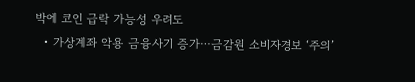박에 코인 급락 가능성 우려도
  • 가상계좌 악용 금융사기 증가⋯금감원 소비자경보 ‘주의’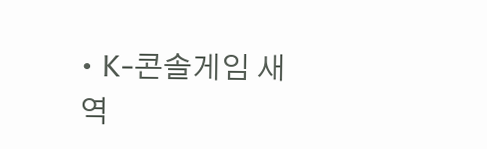• K-콘솔게임 새 역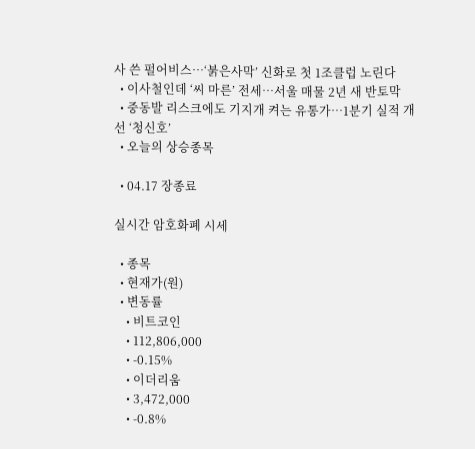사 쓴 펄어비스…‘붉은사막’ 신화로 첫 1조클럽 노린다
  • 이사철인데 ‘씨 마른’ 전세…서울 매물 2년 새 반토막
  • 중동발 리스크에도 기지개 켜는 유통가…1분기 실적 개선 ‘청신호’
  • 오늘의 상승종목

  • 04.17 장종료

실시간 암호화폐 시세

  • 종목
  • 현재가(원)
  • 변동률
    • 비트코인
    • 112,806,000
    • -0.15%
    • 이더리움
    • 3,472,000
    • -0.8%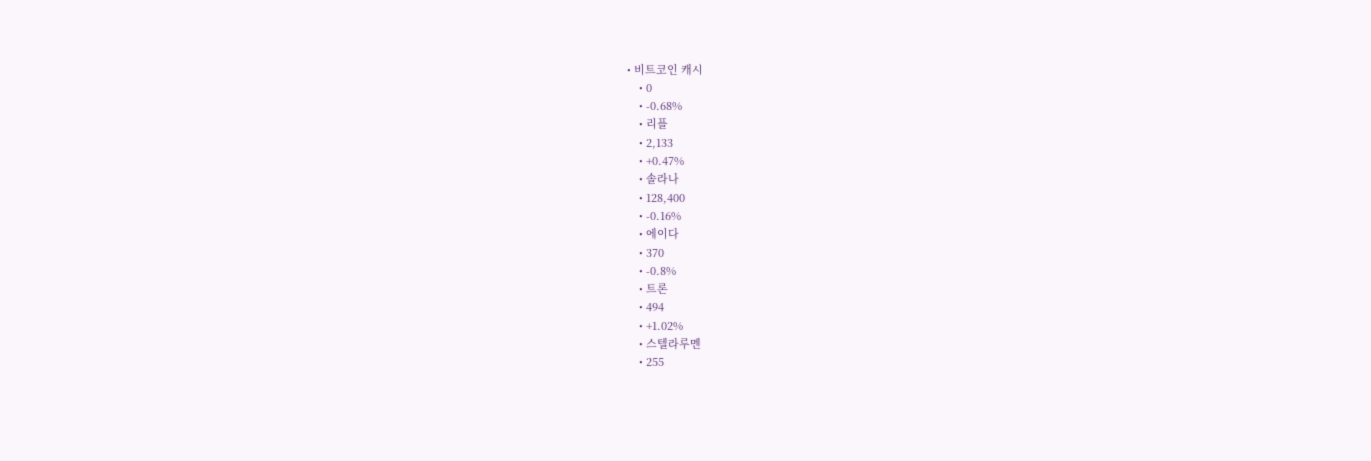• 비트코인 캐시
    • 0
    • -0.68%
    • 리플
    • 2,133
    • +0.47%
    • 솔라나
    • 128,400
    • -0.16%
    • 에이다
    • 370
    • -0.8%
    • 트론
    • 494
    • +1.02%
    • 스텔라루멘
    • 255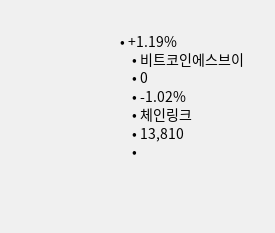• +1.19%
    • 비트코인에스브이
    • 0
    • -1.02%
    • 체인링크
    • 13,810
    •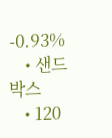-0.93%
    • 샌드박스
    • 120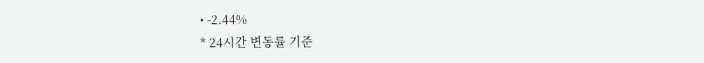• -2.44%
* 24시간 변동률 기준